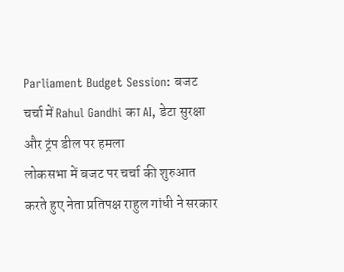Parliament Budget Session: बजट चर्चा में Rahul Gandhi का AI, डेटा सुरक्षा और ट्रंप डील पर हमला
लोकसभा में बजट पर चर्चा की शुरुआत करते हुए नेता प्रतिपक्ष राहुल गांधी ने सरकार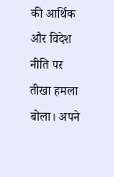की आर्थिक और विदेश नीति पर तीखा हमला बोला। अपने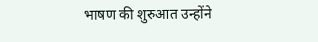भाषण की शुरुआत उन्होंने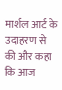मार्शल आर्ट के उदाहरण से की और कहा कि आज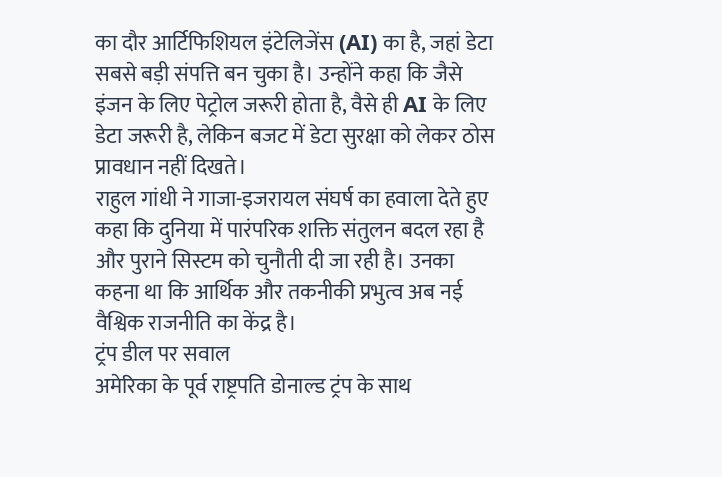का दौर आर्टिफिशियल इंटेलिजेंस (AI) का है, जहां डेटा सबसे बड़ी संपत्ति बन चुका है। उन्होंने कहा कि जैसे इंजन के लिए पेट्रोल जरूरी होता है, वैसे ही AI के लिए डेटा जरूरी है, लेकिन बजट में डेटा सुरक्षा को लेकर ठोस प्रावधान नहीं दिखते।
राहुल गांधी ने गाजा-इजरायल संघर्ष का हवाला देते हुए कहा कि दुनिया में पारंपरिक शक्ति संतुलन बदल रहा है और पुराने सिस्टम को चुनौती दी जा रही है। उनका कहना था कि आर्थिक और तकनीकी प्रभुत्व अब नई वैश्विक राजनीति का केंद्र है।
ट्रंप डील पर सवाल
अमेरिका के पूर्व राष्ट्रपति डोनाल्ड ट्रंप के साथ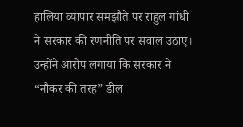हालिया व्यापार समझौते पर राहुल गांधी ने सरकार की रणनीति पर सवाल उठाए। उन्होंने आरोप लगाया कि सरकार ने “नौकर की तरह” डील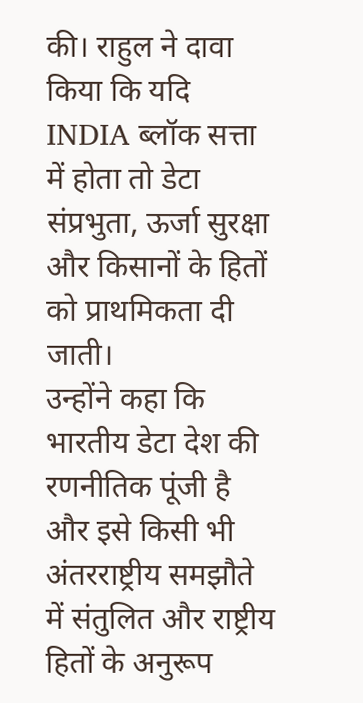की। राहुल ने दावा किया कि यदि INDIA ब्लॉक सत्ता में होता तो डेटा संप्रभुता, ऊर्जा सुरक्षा और किसानों के हितों को प्राथमिकता दी जाती।
उन्होंने कहा कि भारतीय डेटा देश की रणनीतिक पूंजी है और इसे किसी भी अंतरराष्ट्रीय समझौते में संतुलित और राष्ट्रीय हितों के अनुरूप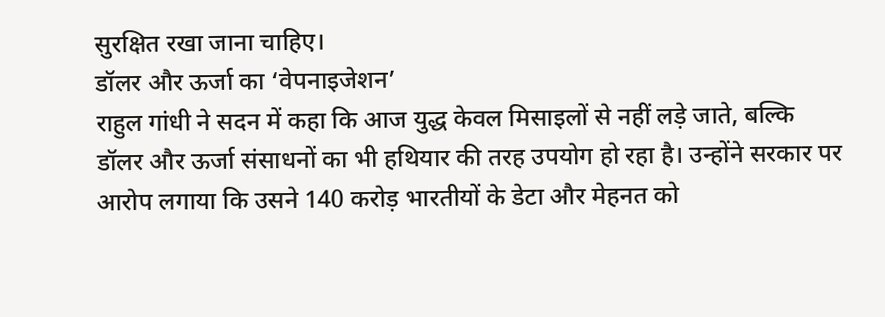सुरक्षित रखा जाना चाहिए।
डॉलर और ऊर्जा का ‘वेपनाइजेशन’
राहुल गांधी ने सदन में कहा कि आज युद्ध केवल मिसाइलों से नहीं लड़े जाते, बल्कि डॉलर और ऊर्जा संसाधनों का भी हथियार की तरह उपयोग हो रहा है। उन्होंने सरकार पर आरोप लगाया कि उसने 140 करोड़ भारतीयों के डेटा और मेहनत को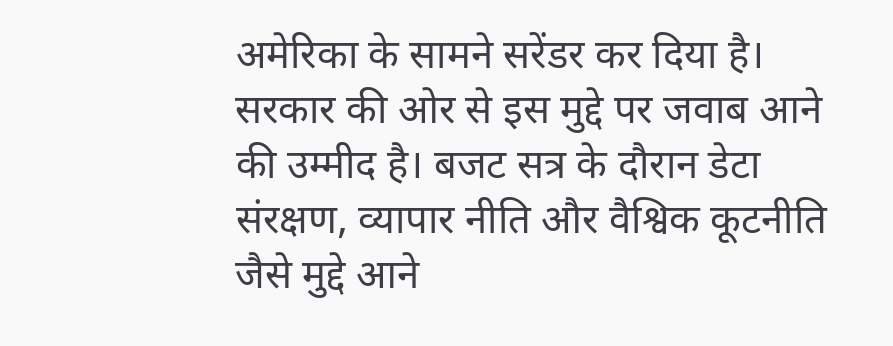अमेरिका के सामने सरेंडर कर दिया है।
सरकार की ओर से इस मुद्दे पर जवाब आने की उम्मीद है। बजट सत्र के दौरान डेटा संरक्षण, व्यापार नीति और वैश्विक कूटनीति जैसे मुद्दे आने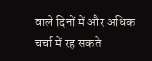वाले दिनों में और अधिक चर्चा में रह सकते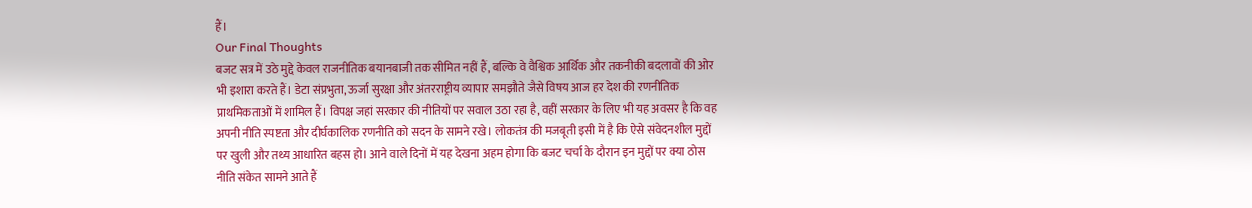हैं।
Our Final Thoughts
बजट सत्र में उठे मुद्दे केवल राजनीतिक बयानबाजी तक सीमित नहीं हैं, बल्कि वे वैश्विक आर्थिक और तकनीकी बदलावों की ओर भी इशारा करते हैं। डेटा संप्रभुता, ऊर्जा सुरक्षा और अंतरराष्ट्रीय व्यापार समझौते जैसे विषय आज हर देश की रणनीतिक प्राथमिकताओं में शामिल हैं। विपक्ष जहां सरकार की नीतियों पर सवाल उठा रहा है, वहीं सरकार के लिए भी यह अवसर है कि वह अपनी नीति स्पष्टता और दीर्घकालिक रणनीति को सदन के सामने रखे। लोकतंत्र की मजबूती इसी में है कि ऐसे संवेदनशील मुद्दों पर खुली और तथ्य आधारित बहस हो। आने वाले दिनों में यह देखना अहम होगा कि बजट चर्चा के दौरान इन मुद्दों पर क्या ठोस नीति संकेत सामने आते हैं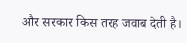और सरकार किस तरह जवाब देती है।